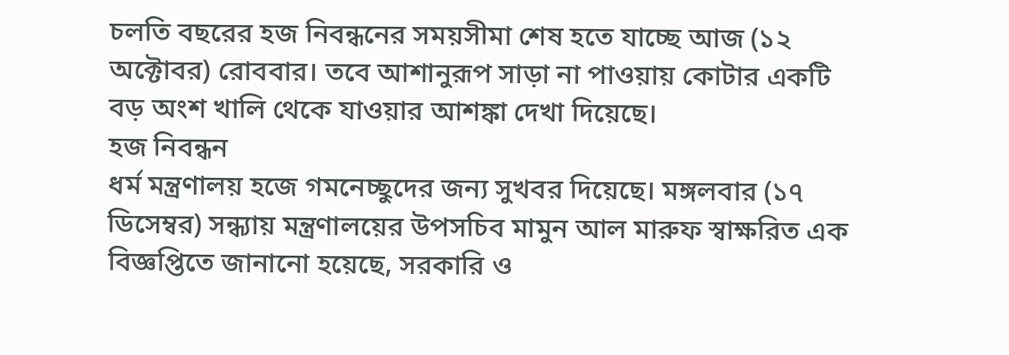চলতি বছরের হজ নিবন্ধনের সময়সীমা শেষ হতে যাচ্ছে আজ (১২ অক্টোবর) রোববার। তবে আশানুরূপ সাড়া না পাওয়ায় কোটার একটি বড় অংশ খালি থেকে যাওয়ার আশঙ্কা দেখা দিয়েছে।
হজ নিবন্ধন
ধর্ম মন্ত্রণালয় হজে গমনেচ্ছুদের জন্য সুখবর দিয়েছে। মঙ্গলবার (১৭ ডিসেম্বর) সন্ধ্যায় মন্ত্রণালয়ের উপসচিব মামুন আল মারুফ স্বাক্ষরিত এক বিজ্ঞপ্তিতে জানানো হয়েছে, সরকারি ও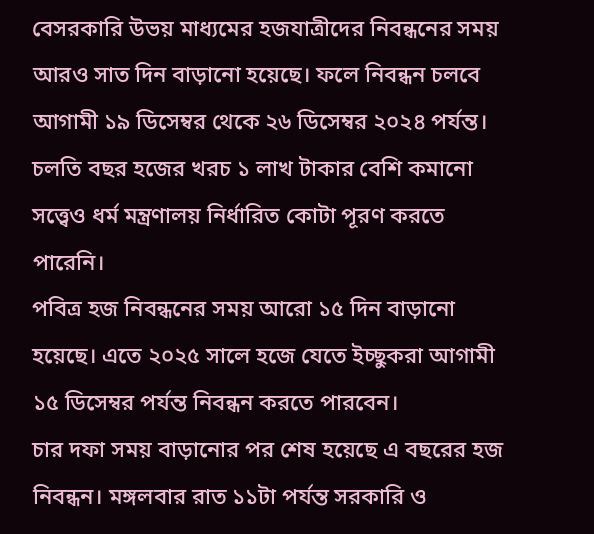বেসরকারি উভয় মাধ্যমের হজযাত্রীদের নিবন্ধনের সময় আরও সাত দিন বাড়ানো হয়েছে। ফলে নিবন্ধন চলবে আগামী ১৯ ডিসেম্বর থেকে ২৬ ডিসেম্বর ২০২৪ পর্যন্ত।
চলতি বছর হজের খরচ ১ লাখ টাকার বেশি কমানো সত্ত্বেও ধর্ম মন্ত্রণালয় নির্ধারিত কোটা পূরণ করতে পারেনি।
পবিত্র হজ নিবন্ধনের সময় আরো ১৫ দিন বাড়ানো হয়েছে। এতে ২০২৫ সালে হজে যেতে ইচ্ছুকরা আগামী ১৫ ডিসেম্বর পর্যন্ত নিবন্ধন করতে পারবেন।
চার দফা সময় বাড়ানোর পর শেষ হয়েছে এ বছরের হজ নিবন্ধন। মঙ্গলবার রাত ১১টা পর্যন্ত সরকারি ও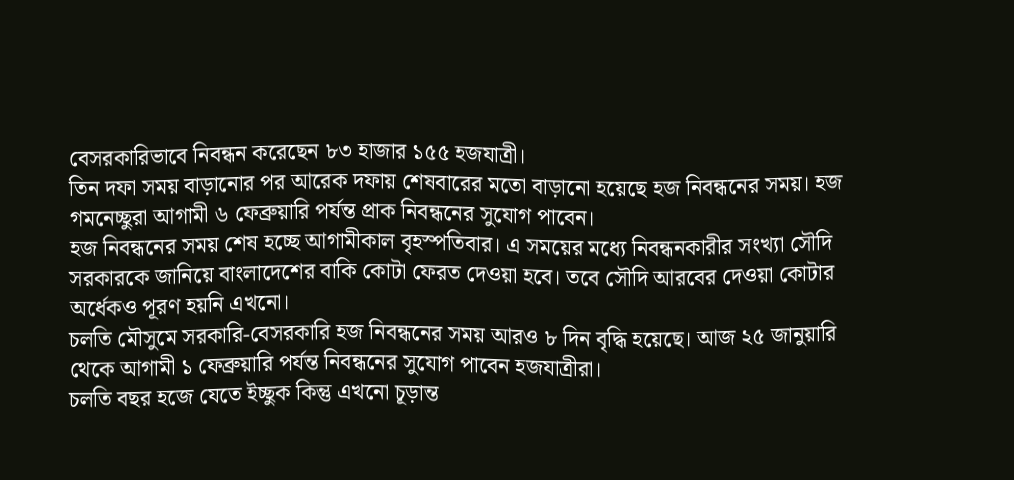বেসরকারিভাবে নিবন্ধন করেছেন ৮৩ হাজার ১৫৫ হজযাত্রী।
তিন দফা সময় বাড়ানোর পর আরেক দফায় শেষবারের মতো বাড়ানো হয়েছে হজ নিবন্ধনের সময়। হজ গমনেচ্ছুরা আগামী ৬ ফেব্রুয়ারি পর্যন্ত প্রাক নিবন্ধনের সুযোগ পাবেন।
হজ নিবন্ধনের সময় শেষ হচ্ছে আগামীকাল বৃহস্পতিবার। এ সময়ের মধ্যে নিবন্ধনকারীর সংখ্যা সৌদি সরকারকে জানিয়ে বাংলাদেশের বাকি কোটা ফেরত দেওয়া হবে। তবে সৌদি আরবের দেওয়া কোটার অর্ধেকও পূরণ হয়নি এখনো।
চলতি মৌসুমে সরকারি-বেসরকারি হজ নিবন্ধনের সময় আরও ৮ দিন বৃদ্ধি হয়েছে। আজ ২৫ জানুয়ারি থেকে আগামী ১ ফেব্রুয়ারি পর্যন্ত নিবন্ধনের সুযোগ পাবেন হজযাত্রীরা।
চলতি বছর হজে যেতে ইচ্ছুক কিন্তু এখনো চূড়ান্ত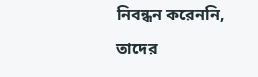নিবন্ধন করেননি, তাদের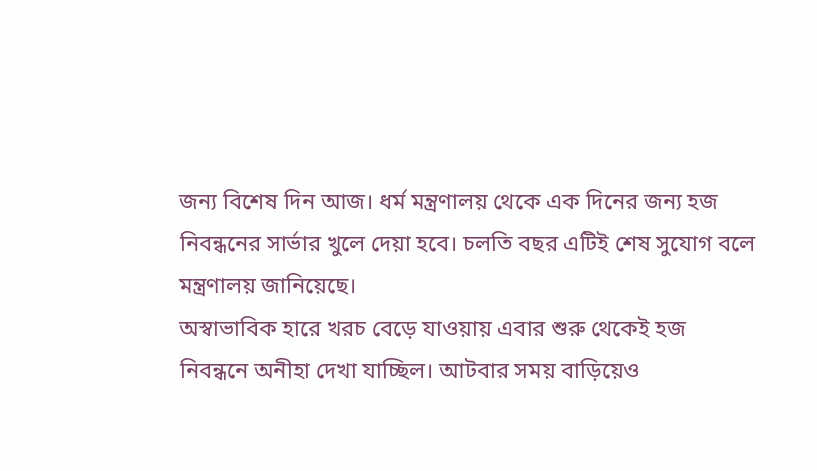জন্য বিশেষ দিন আজ। ধর্ম মন্ত্রণালয় থেকে এক দিনের জন্য হজ নিবন্ধনের সার্ভার খুলে দেয়া হবে। চলতি বছর এটিই শেষ সুযোগ বলে মন্ত্রণালয় জানিয়েছে।
অস্বাভাবিক হারে খরচ বেড়ে যাওয়ায় এবার শুরু থেকেই হজ নিবন্ধনে অনীহা দেখা যাচ্ছিল। আটবার সময় বাড়িয়েও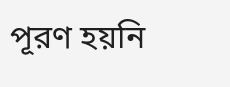পূরণ হয়নি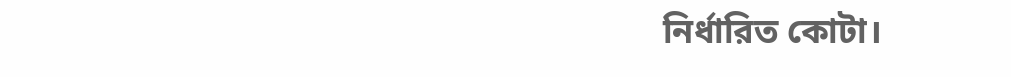নির্ধারিত কোটা।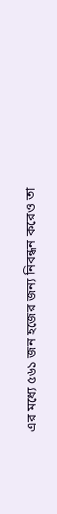এর মধ্যে ৫৬১ জন হজের জন্য নিবন্ধন করেও তা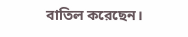বাতিল করেছেন।